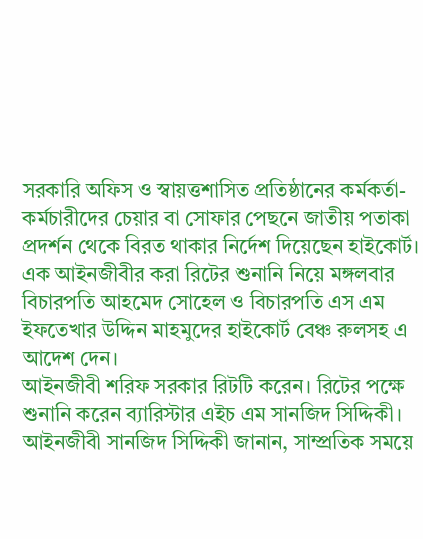সরকারি অফিস ও স্বায়ত্তশাসিত প্রতিষ্ঠানের কর্মকর্তা-কর্মচারীদের চেয়ার বা সোফার পেছনে জাতীয় পতাকা প্রদর্শন থেকে বিরত থাকার নির্দেশ দিয়েছেন হাইকোর্ট।
এক আইনজীবীর করা রিটের শুনানি নিয়ে মঙ্গলবার বিচারপতি আহমেদ সোহেল ও বিচারপতি এস এম ইফতেখার উদ্দিন মাহমুদের হাইকোর্ট বেঞ্চ রুলসহ এ আদেশ দেন।
আইনজীবী শরিফ সরকার রিটটি করেন। রিটের পক্ষে শুনানি করেন ব্যারিস্টার এইচ এম সানজিদ সিদ্দিকী।
আইনজীবী সানজিদ সিদ্দিকী জানান, সাম্প্রতিক সময়ে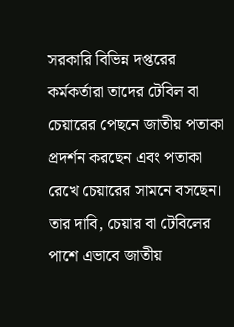সরকারি বিভিন্ন দপ্তরের কর্মকর্তারা তাদের টেবিল বা চেয়ারের পেছনে জাতীয় পতাকা প্রদর্শন করছেন এবং পতাকা রেখে চেয়ারের সামনে বসছেন। তার দাবি, চেয়ার বা টেবিলের পাশে এভাবে জাতীয়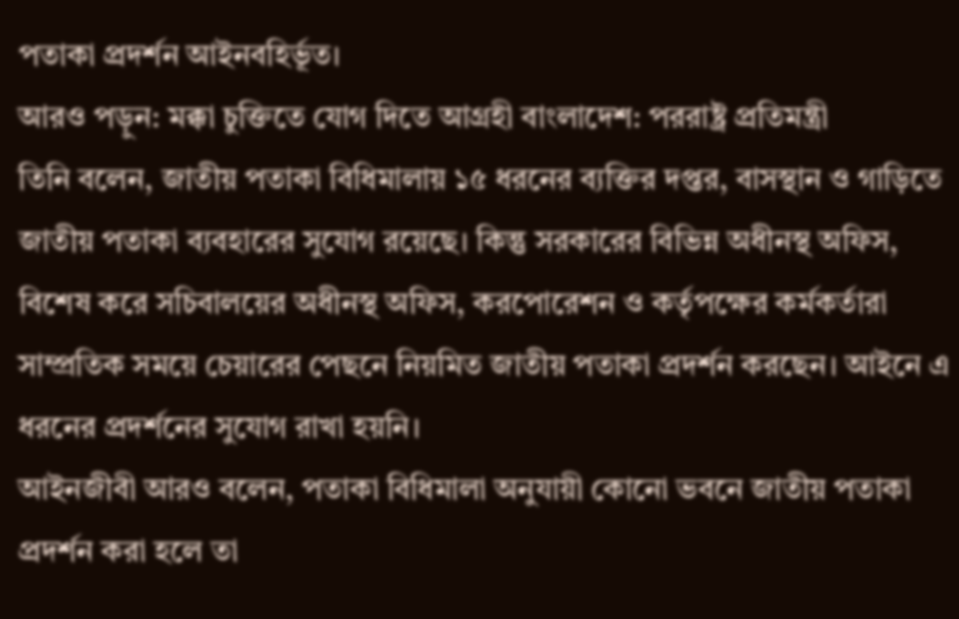পতাকা প্রদর্শন আইনবহির্ভূত।
আরও পড়ুন: মক্কা চুক্তিতে যোগ দিতে আগ্রহী বাংলাদেশ: পররাষ্ট্র প্রতিমন্ত্রী
তিনি বলেন, জাতীয় পতাকা বিধিমালায় ১৫ ধরনের ব্যক্তির দপ্তর, বাসস্থান ও গাড়িতে জাতীয় পতাকা ব্যবহারের সুযোগ রয়েছে। কিন্তু সরকারের বিভিন্ন অধীনস্থ অফিস, বিশেষ করে সচিবালয়ের অধীনস্থ অফিস, করপোরেশন ও কর্তৃপক্ষের কর্মকর্তারা সাম্প্রতিক সময়ে চেয়ারের পেছনে নিয়মিত জাতীয় পতাকা প্রদর্শন করছেন। আইনে এ ধরনের প্রদর্শনের সুযোগ রাখা হয়নি।
আইনজীবী আরও বলেন, পতাকা বিধিমালা অনুযায়ী কোনো ভবনে জাতীয় পতাকা প্রদর্শন করা হলে তা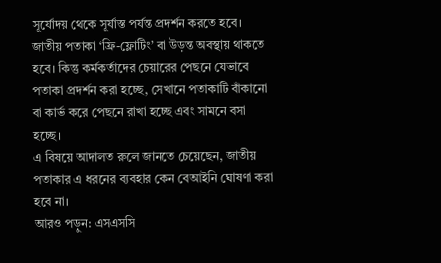সূর্যোদয় থেকে সূর্যাস্ত পর্যন্ত প্রদর্শন করতে হবে। জাতীয় পতাকা ‘ফ্রি-ফ্লোটিং’ বা উড়ন্ত অবস্থায় থাকতে হবে। কিন্তু কর্মকর্তাদের চেয়ারের পেছনে যেভাবে পতাকা প্রদর্শন করা হচ্ছে, সেখানে পতাকাটি বাঁকানো বা কার্ভ করে পেছনে রাখা হচ্ছে এবং সামনে বসা হচ্ছে।
এ বিষয়ে আদালত রুলে জানতে চেয়েছেন, জাতীয় পতাকার এ ধরনের ব্যবহার কেন বেআইনি ঘোষণা করা হবে না।
আরও পড়ুন: এসএসসি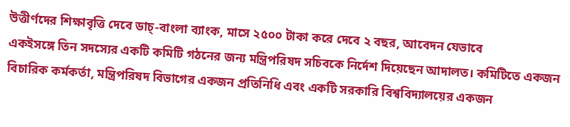উত্তীর্ণদের শিক্ষাবৃত্তি দেবে ডাচ্-বাংলা ব্যাংক, মাসে ২৫০০ টাকা করে দেবে ২ বছর, আবেদন যেভাবে
একইসঙ্গে তিন সদস্যের একটি কমিটি গঠনের জন্য মন্ত্রিপরিষদ সচিবকে নির্দেশ দিয়েছেন আদালত। কমিটিতে একজন বিচারিক কর্মকর্তা, মন্ত্রিপরিষদ বিভাগের একজন প্রতিনিধি এবং একটি সরকারি বিশ্ববিদ্যালয়ের একজন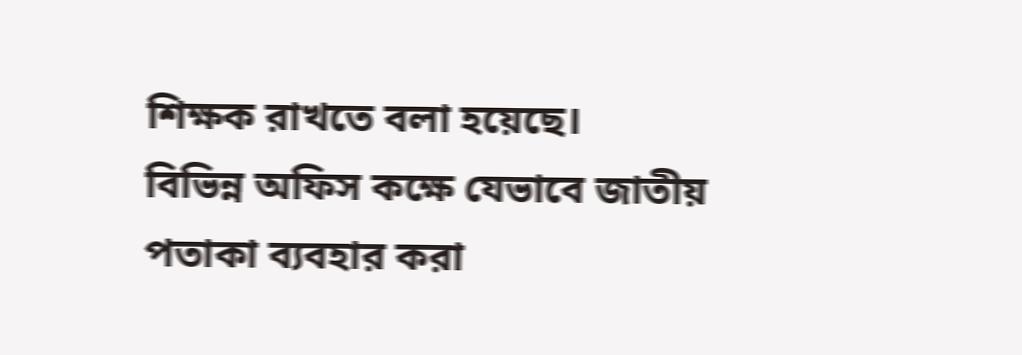শিক্ষক রাখতে বলা হয়েছে।
বিভিন্ন অফিস কক্ষে যেভাবে জাতীয় পতাকা ব্যবহার করা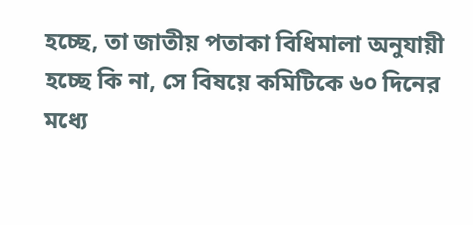হচ্ছে, তা জাতীয় পতাকা বিধিমালা অনুযায়ী হচ্ছে কি না, সে বিষয়ে কমিটিকে ৬০ দিনের মধ্যে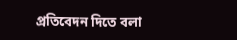প্রতিবেদন দিতে বলা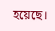হয়েছে।